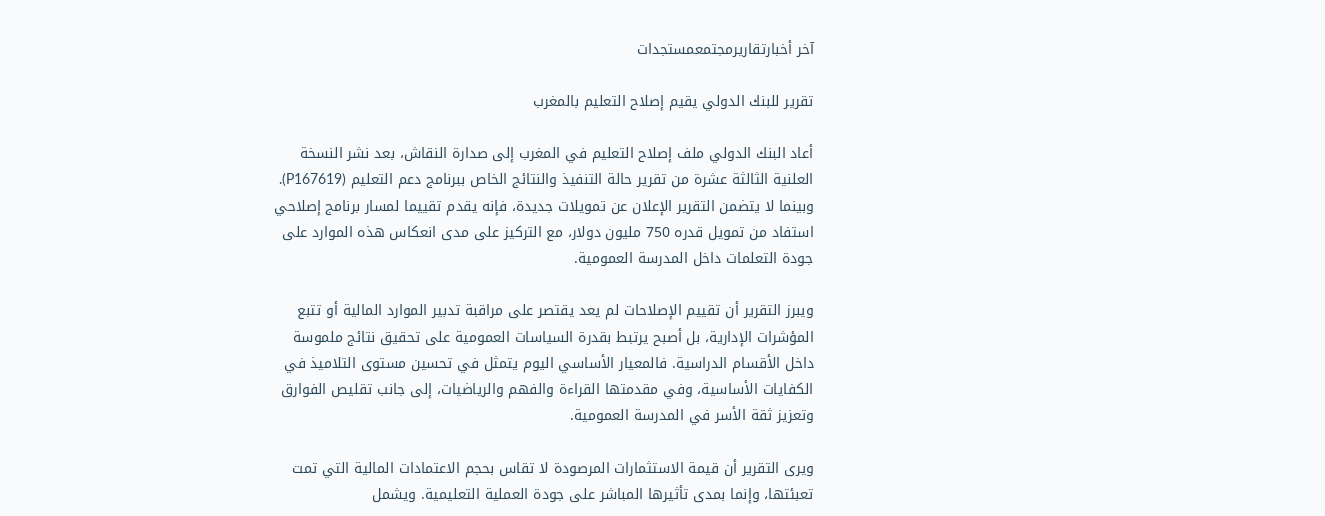آخر أخبارتقاريرمجتمعمستجدات

تقرير للبنك الدولي يقيم إصلاح التعليم بالمغرب

أعاد البنك الدولي ملف إصلاح التعليم في المغرب إلى صدارة النقاش، بعد نشر النسخة العلنية الثالثة عشرة من تقرير حالة التنفيذ والنتائج الخاص ببرنامج دعم التعليم (P167619). وبينما لا يتضمن التقرير الإعلان عن تمويلات جديدة، فإنه يقدم تقييما لمسار برنامج إصلاحي استفاد من تمويل قدره 750 مليون دولار، مع التركيز على مدى انعكاس هذه الموارد على جودة التعلمات داخل المدرسة العمومية.

ويبرز التقرير أن تقييم الإصلاحات لم يعد يقتصر على مراقبة تدبير الموارد المالية أو تتبع المؤشرات الإدارية، بل أصبح يرتبط بقدرة السياسات العمومية على تحقيق نتائج ملموسة داخل الأقسام الدراسية. فالمعيار الأساسي اليوم يتمثل في تحسين مستوى التلاميذ في الكفايات الأساسية، وفي مقدمتها القراءة والفهم والرياضيات، إلى جانب تقليص الفوارق وتعزيز ثقة الأسر في المدرسة العمومية.

ويرى التقرير أن قيمة الاستثمارات المرصودة لا تقاس بحجم الاعتمادات المالية التي تمت تعبئتها، وإنما بمدى تأثيرها المباشر على جودة العملية التعليمية. ويشمل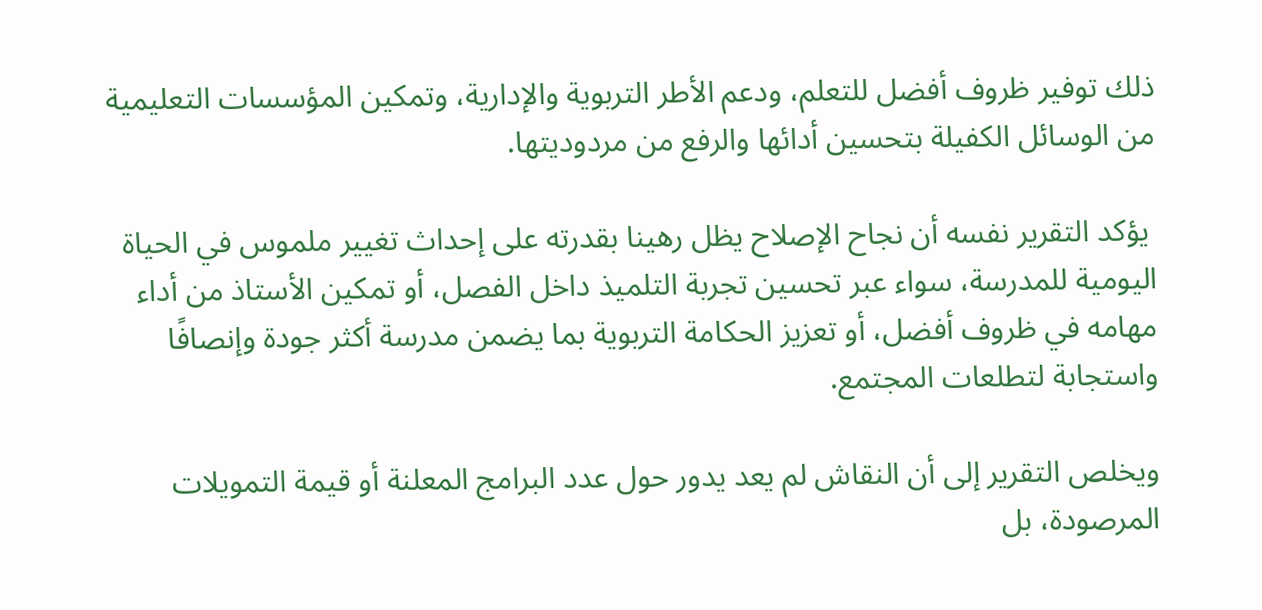ذلك توفير ظروف أفضل للتعلم، ودعم الأطر التربوية والإدارية، وتمكين المؤسسات التعليمية من الوسائل الكفيلة بتحسين أدائها والرفع من مردوديتها.

 يؤكد التقرير نفسه أن نجاح الإصلاح يظل رهينا بقدرته على إحداث تغيير ملموس في الحياة اليومية للمدرسة، سواء عبر تحسين تجربة التلميذ داخل الفصل، أو تمكين الأستاذ من أداء مهامه في ظروف أفضل، أو تعزيز الحكامة التربوية بما يضمن مدرسة أكثر جودة وإنصافًا واستجابة لتطلعات المجتمع.

ويخلص التقرير إلى أن النقاش لم يعد يدور حول عدد البرامج المعلنة أو قيمة التمويلات المرصودة، بل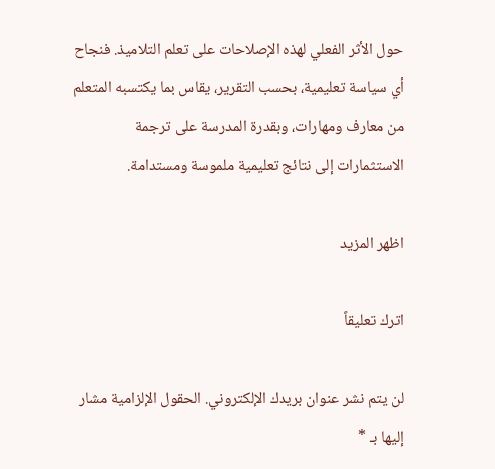حول الأثر الفعلي لهذه الإصلاحات على تعلم التلاميذ. فنجاح أي سياسة تعليمية، بحسب التقرير، يقاس بما يكتسبه المتعلم من معارف ومهارات، وبقدرة المدرسة على ترجمة الاستثمارات إلى نتائج تعليمية ملموسة ومستدامة.

اظهر المزيد

اترك تعليقاً

لن يتم نشر عنوان بريدك الإلكتروني. الحقول الإلزامية مشار إليها بـ *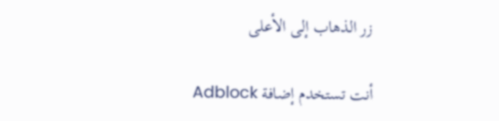زر الذهاب إلى الأعلى

أنت تستخدم إضافة Adblock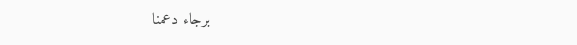برجاء دعمنا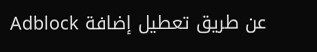عن طريق تعطيل إضافة Adblock